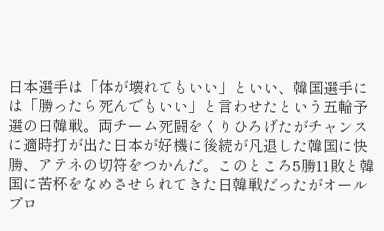日本選手は「体が壊れてもいい」といい、韓国選手には「勝ったら死んでもいい」と言わせたという五輪予選の日韓戦。両チーム死闘をくりひろげたがチャンスに適時打が出た日本が好機に後続が凡退した韓国に快勝、アテネの切符をつかんだ。このところ5勝11敗と韓国に苦杯をなめさせられてきた日韓戦だったがオールプロ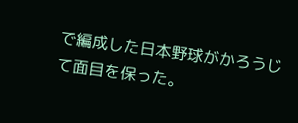で編成した日本野球がかろうじて面目を保った。